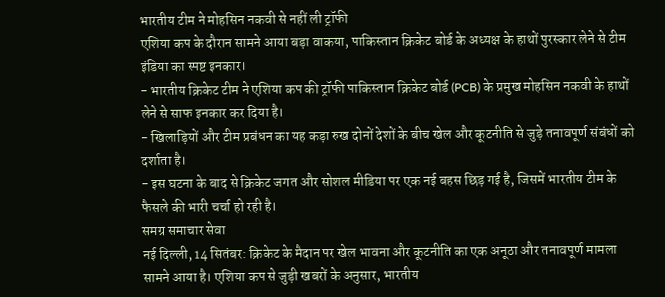भारतीय टीम ने मोहसिन नकवी से नहीं ली ट्रॉफी
एशिया कप के दौरान सामने आया बड़ा वाकया, पाकिस्तान क्रिकेट बोर्ड के अध्यक्ष के हाथों पुरस्कार लेने से टीम इंडिया का स्पष्ट इनकार।
- भारतीय क्रिकेट टीम ने एशिया कप की ट्रॉफी पाकिस्तान क्रिकेट बोर्ड (PCB) के प्रमुख मोहसिन नकवी के हाथों लेने से साफ इनकार कर दिया है।
- खिलाड़ियों और टीम प्रबंधन का यह कड़ा रुख दोनों देशों के बीच खेल और कूटनीति से जुड़े तनावपूर्ण संबंधों को दर्शाता है।
- इस घटना के बाद से क्रिकेट जगत और सोशल मीडिया पर एक नई बहस छिड़ गई है, जिसमें भारतीय टीम के फैसले की भारी चर्चा हो रही है।
समग्र समाचार सेवा
नई दिल्ली, 14 सितंबर: क्रिकेट के मैदान पर खेल भावना और कूटनीति का एक अनूठा और तनावपूर्ण मामला सामने आया है। एशिया कप से जुड़ी खबरों के अनुसार, भारतीय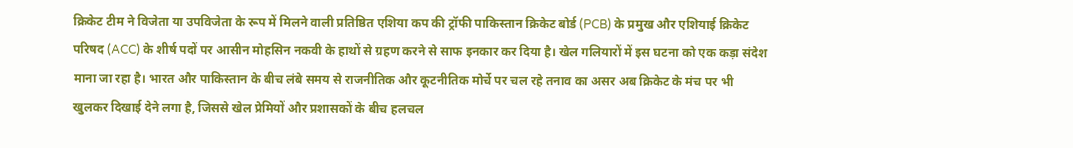क्रिकेट टीम ने विजेता या उपविजेता के रूप में मिलने वाली प्रतिष्ठित एशिया कप की ट्रॉफी पाकिस्तान क्रिकेट बोर्ड (PCB) के प्रमुख और एशियाई क्रिकेट परिषद (ACC) के शीर्ष पदों पर आसीन मोहसिन नकवी के हाथों से ग्रहण करने से साफ इनकार कर दिया है। खेल गलियारों में इस घटना को एक कड़ा संदेश माना जा रहा है। भारत और पाकिस्तान के बीच लंबे समय से राजनीतिक और कूटनीतिक मोर्चे पर चल रहे तनाव का असर अब क्रिकेट के मंच पर भी खुलकर दिखाई देने लगा है, जिससे खेल प्रेमियों और प्रशासकों के बीच हलचल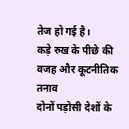तेज हो गई है।
कड़े रुख के पीछे की वजह और कूटनीतिक तनाव
दोनों पड़ोसी देशों के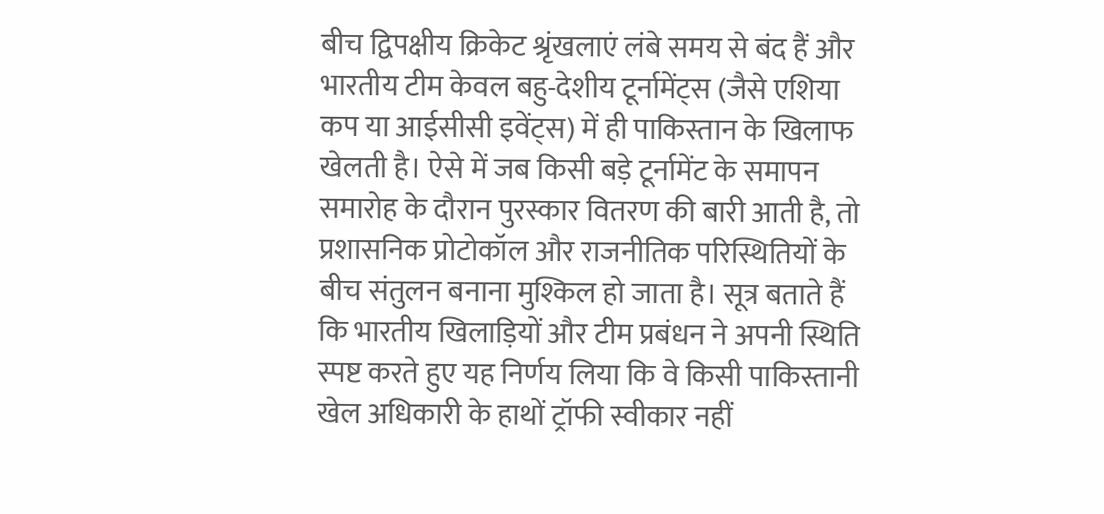बीच द्विपक्षीय क्रिकेट श्रृंखलाएं लंबे समय से बंद हैं और भारतीय टीम केवल बहु-देशीय टूर्नामेंट्स (जैसे एशिया कप या आईसीसी इवेंट्स) में ही पाकिस्तान के खिलाफ खेलती है। ऐसे में जब किसी बड़े टूर्नामेंट के समापन समारोह के दौरान पुरस्कार वितरण की बारी आती है, तो प्रशासनिक प्रोटोकॉल और राजनीतिक परिस्थितियों के बीच संतुलन बनाना मुश्किल हो जाता है। सूत्र बताते हैं कि भारतीय खिलाड़ियों और टीम प्रबंधन ने अपनी स्थिति स्पष्ट करते हुए यह निर्णय लिया कि वे किसी पाकिस्तानी खेल अधिकारी के हाथों ट्रॉफी स्वीकार नहीं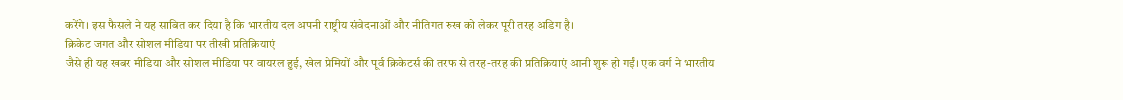करेंगे। इस फैसले ने यह साबित कर दिया है कि भारतीय दल अपनी राष्ट्रीय संवेदनाओं और नीतिगत रुख को लेकर पूरी तरह अडिग है।
क्रिकेट जगत और सोशल मीडिया पर तीखी प्रतिक्रियाएं
जैसे ही यह खबर मीडिया और सोशल मीडिया पर वायरल हुई, खेल प्रेमियों और पूर्व क्रिकेटर्स की तरफ से तरह-तरह की प्रतिक्रियाएं आनी शुरू हो गईं। एक वर्ग ने भारतीय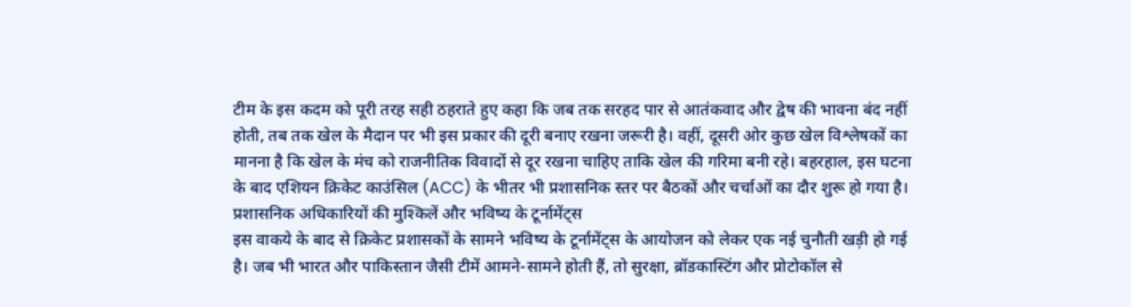टीम के इस कदम को पूरी तरह सही ठहराते हुए कहा कि जब तक सरहद पार से आतंकवाद और द्वेष की भावना बंद नहीं होती, तब तक खेल के मैदान पर भी इस प्रकार की दूरी बनाए रखना जरूरी है। वहीं, दूसरी ओर कुछ खेल विश्लेषकों का मानना है कि खेल के मंच को राजनीतिक विवादों से दूर रखना चाहिए ताकि खेल की गरिमा बनी रहे। बहरहाल, इस घटना के बाद एशियन क्रिकेट काउंसिल (ACC) के भीतर भी प्रशासनिक स्तर पर बैठकों और चर्चाओं का दौर शुरू हो गया है।
प्रशासनिक अधिकारियों की मुश्किलें और भविष्य के टूर्नामेंट्स
इस वाकये के बाद से क्रिकेट प्रशासकों के सामने भविष्य के टूर्नामेंट्स के आयोजन को लेकर एक नई चुनौती खड़ी हो गई है। जब भी भारत और पाकिस्तान जैसी टीमें आमने-सामने होती हैं, तो सुरक्षा, ब्रॉडकास्टिंग और प्रोटोकॉल से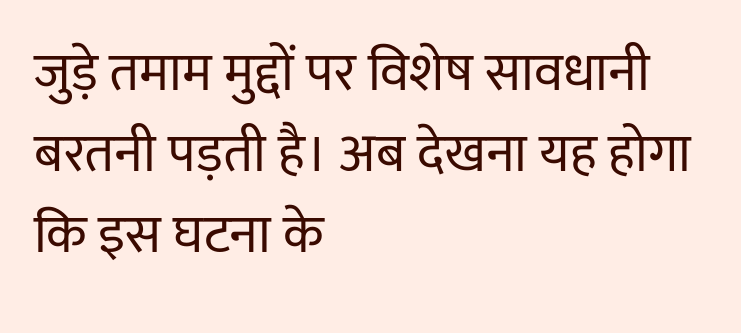जुड़े तमाम मुद्दों पर विशेष सावधानी बरतनी पड़ती है। अब देखना यह होगा कि इस घटना के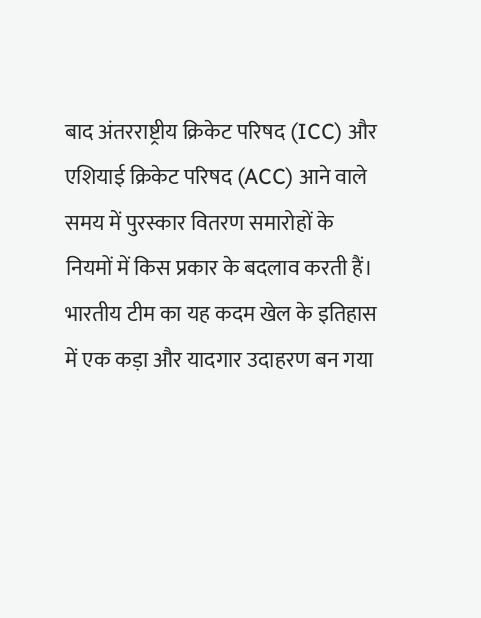बाद अंतरराष्ट्रीय क्रिकेट परिषद (ICC) और एशियाई क्रिकेट परिषद (ACC) आने वाले समय में पुरस्कार वितरण समारोहों के नियमों में किस प्रकार के बदलाव करती हैं। भारतीय टीम का यह कदम खेल के इतिहास में एक कड़ा और यादगार उदाहरण बन गया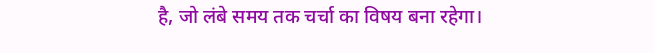है, जो लंबे समय तक चर्चा का विषय बना रहेगा।